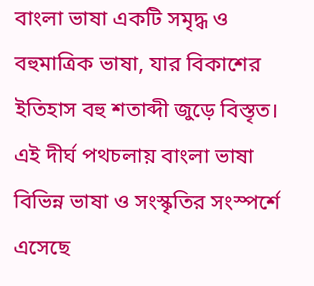বাংলা ভাষা একটি সমৃদ্ধ ও বহুমাত্রিক ভাষা, যার বিকাশের ইতিহাস বহু শতাব্দী জুড়ে বিস্তৃত। এই দীর্ঘ পথচলায় বাংলা ভাষা বিভিন্ন ভাষা ও সংস্কৃতির সংস্পর্শে এসেছে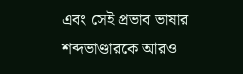এবং সেই প্রভাব ভাষার শব্দভাণ্ডারকে আরও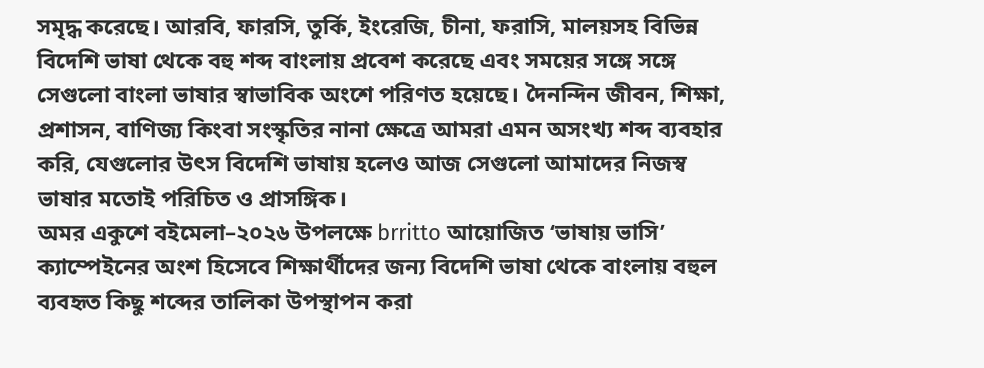সমৃদ্ধ করেছে। আরবি, ফারসি, তুর্কি, ইংরেজি, চীনা, ফরাসি, মালয়সহ বিভিন্ন বিদেশি ভাষা থেকে বহু শব্দ বাংলায় প্রবেশ করেছে এবং সময়ের সঙ্গে সঙ্গে সেগুলো বাংলা ভাষার স্বাভাবিক অংশে পরিণত হয়েছে। দৈনন্দিন জীবন, শিক্ষা, প্রশাসন, বাণিজ্য কিংবা সংস্কৃতির নানা ক্ষেত্রে আমরা এমন অসংখ্য শব্দ ব্যবহার করি, যেগুলোর উৎস বিদেশি ভাষায় হলেও আজ সেগুলো আমাদের নিজস্ব ভাষার মতোই পরিচিত ও প্রাসঙ্গিক।
অমর একুশে বইমেলা–২০২৬ উপলক্ষে brritto আয়োজিত ‘ভাষায় ভাসি’ ক্যাম্পেইনের অংশ হিসেবে শিক্ষার্থীদের জন্য বিদেশি ভাষা থেকে বাংলায় বহুল ব্যবহৃত কিছু শব্দের তালিকা উপস্থাপন করা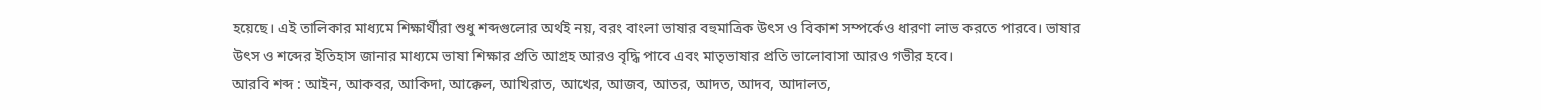হয়েছে। এই তালিকার মাধ্যমে শিক্ষার্থীরা শুধু শব্দগুলোর অর্থই নয়, বরং বাংলা ভাষার বহুমাত্রিক উৎস ও বিকাশ সম্পর্কেও ধারণা লাভ করতে পারবে। ভাষার উৎস ও শব্দের ইতিহাস জানার মাধ্যমে ভাষা শিক্ষার প্রতি আগ্রহ আরও বৃদ্ধি পাবে এবং মাতৃভাষার প্রতি ভালোবাসা আরও গভীর হবে।
আরবি শব্দ : আইন, আকবর, আকিদা, আক্কেল, আখিরাত, আখের, আজব, আতর, আদত, আদব, আদালত,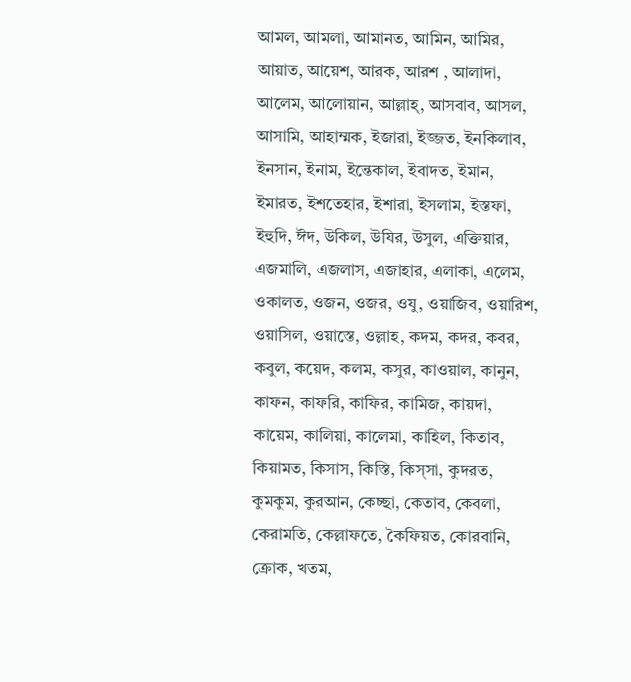আমল, আমলা, আমানত, আমিন, আমির, আয়াত, আয়েশ, আরক, আরশ , আলাদা, আলেম, আলোয়ান, আল্লাহ্, আসবাব, আসল, আসামি, আহাম্মক, ইজারা, ইজ্জত, ইনকিলাব, ইনসান, ইনাম, ইন্তেকাল, ইবাদত, ইমান, ইমারত, ইশতেহার, ইশারা, ইসলাম, ইস্তফা, ইহুদি, ঈদ, উকিল, উযির, উসুল, এক্তিয়ার, এজমালি, এজলাস, এজাহার, এলাকা, এলেম, ওকালত, ওজন, ওজর, ওযু, ওয়াজিব, ওয়ারিশ, ওয়াসিল, ওয়াস্তে, ওল্লাহ, কদম, কদর, কবর, কবুল, কয়েদ, কলম, কসুর, কাওয়াল, কানুন, কাফন, কাফরি, কাফির, কামিজ, কায়দা, কায়েম, কালিয়া, কালেমা, কাহিল, কিতাব, কিয়ামত, কিসাস, কিস্তি, কিস্সা, কুদরত, কুমকুম, কুরআন, কেচ্ছা, কেতাব, কেবলা, কেরামতি, কেল্লাফতে, কৈফিয়ত, কোরবানি, ক্রোক, খতম,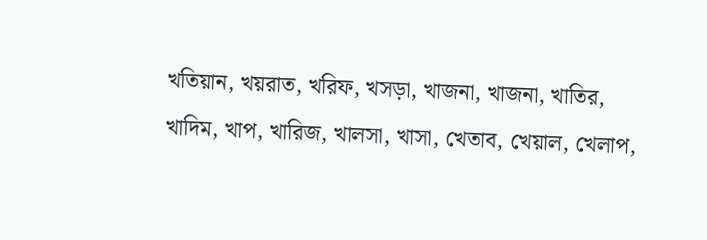খতিয়ান, খয়রাত, খরিফ, খসড়া, খাজনা, খাজনা, খাতির, খাদিম, খাপ, খারিজ, খালসা, খাসা, খেতাব, খেয়াল, খেলাপ,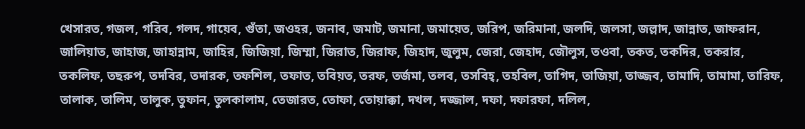খেসারত, গজল, গরিব, গলদ, গায়েব, গুঁতা, জওহর, জনাব, জমাট, জমানা, জমায়েত, জরিপ, জরিমানা, জলদি, জলসা, জল্লাদ, জান্নাত, জাফরান, জালিয়াত, জাহাজ, জাহান্নাম, জাহির, জিজিয়া, জিম্মা, জিরাত, জিরাফ, জিহাদ, জুলুম, জেরা, জেহাদ, জৌলুস, তওবা, তকত, তকদির, তকরার, তকলিফ, তছরুপ, তদবির, তদারক, তফশিল, তফাত, তবিয়ত, তরফ, তর্জমা, তলব, তসবিহ্, তহবিল, তাগিদ, তাজিয়া, তাজ্জব, তামাদি, তামামা, তারিফ, তালাক, তালিম, তালুক, তুফান, তুলকালাম, তেজারত, তোফা, তোয়াক্কা, দখল, দজ্জাল, দফা, দফারফা, দলিল,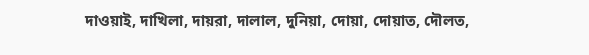দাওয়াই, দাখিলা, দায়রা, দালাল, দুনিয়া, দোয়া, দোয়াত, দৌলত,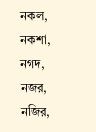নকল, নকশা, নগদ, নজর, নজির,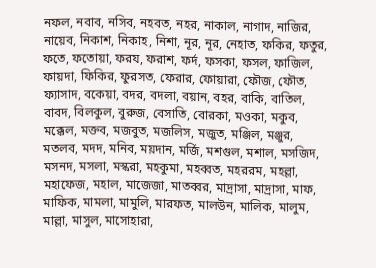নফল, নবাব, নসিব, নহবত, নহর, নাকাল, নাগাদ, নাজির, নায়েব, নিকাশ, নিকাহ, নিশা, নূর, নূর, নেহাত, ফকির, ফতুর, ফতে, ফতোয়া, ফরয, ফরাশ, ফর্দ, ফসকা, ফসল, ফাজিল, ফায়দা, ফিকির, ফুরসত, ফেরার, ফোয়ারা, ফৌজ, ফৌত, ফ্যাসাদ, বকেয়া, বদর, বদলা, বয়ান, বহর, বাকি, বাতিল, বাবদ, বিলকুল, বুরুজ, বেসাতি, বোরকা, মওকা, মকুব, মক্কেল, মক্তব, মজবুত, মজলিস, মজুত, মঞ্জিল, মঞ্জুর, মতলব, মদদ, মনিব, ময়দান, মর্জি, মশগুল, মশাল, মসজিদ, মসনদ, মসলা, মস্করা, মহকুমা, মহব্বত, মহররম, মহল্লা, মহাফেজ, মহাল, মাজেজা, মাতব্বর, মাদ্রাসা, মাদ্রাসা, মাফ, মাফিক, মামলা, মামুলি, মারফত, মালউন, মালিক, মালুম, মাল্লা, মাসুল, মাসোহারা,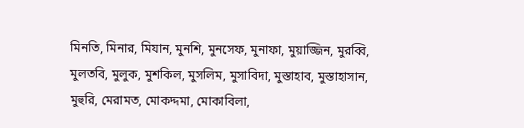মিনতি, মিনার, মিযান, মুনশি, মুনসেফ, মুনাফা, মুয়াজ্জিন, মুরব্বি, মুলতবি, মুলুক, মুশকিল, মুসলিম, মুসাবিদা, মুস্তাহাব, মুস্তাহাসান, মুহুরি, মেরামত, মোকদ্দমা, মোকাবিলা,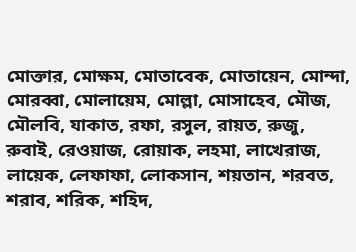মোক্তার, মোক্ষম, মোতাবেক, মোতায়েন, মোন্দা, মোরব্বা, মোলায়েম, মোল্লা, মোসাহেব, মৌজ, মৌলবি, যাকাত, রফা, রসুল, রায়ত, রুজু, রুবাই, রেওয়াজ, রোয়াক, লহমা, লাখেরাজ, লায়েক, লেফাফা, লোকসান, শয়তান, শরবত, শরাব, শরিক, শহিদ,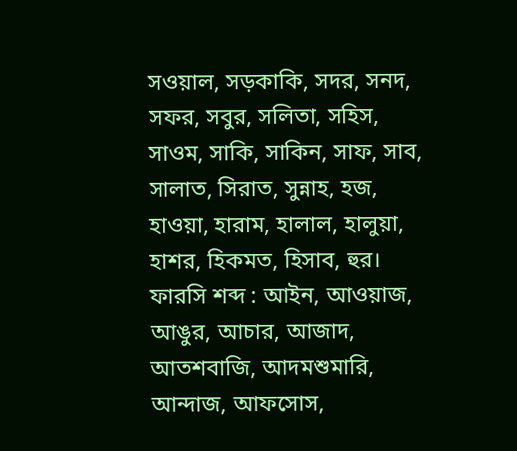সওয়াল, সড়কাকি, সদর, সনদ, সফর, সবুর, সলিতা, সহিস, সাওম, সাকি, সাকিন, সাফ, সাব, সালাত, সিরাত, সুন্নাহ, হজ, হাওয়া, হারাম, হালাল, হালুয়া, হাশর, হিকমত, হিসাব, হুর।
ফারসি শব্দ : আইন, আওয়াজ, আঙুর, আচার, আজাদ, আতশবাজি, আদমশুমারি, আন্দাজ, আফসোস,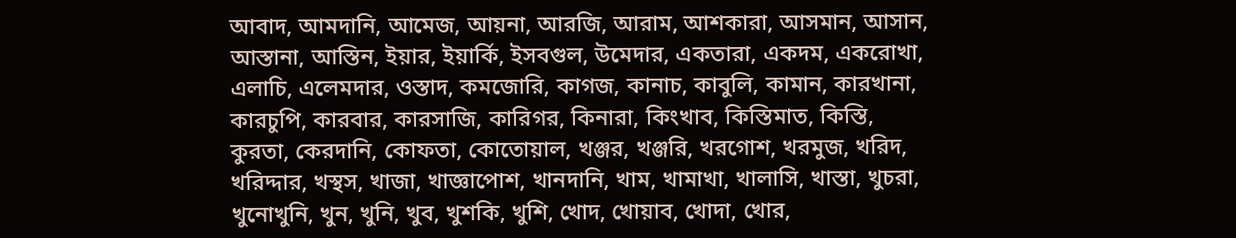আবাদ, আমদানি, আমেজ, আয়না, আরজি, আরাম, আশকারা, আসমান, আসান, আস্তানা, আস্তিন, ইয়ার, ইয়ার্কি, ইসবগুল, উমেদার, একতারা, একদম, একরোখা, এলাচি, এলেমদার, ওস্তাদ, কমজোরি, কাগজ, কানাচ, কাবুলি, কামান, কারখানা, কারচুপি, কারবার, কারসাজি, কারিগর, কিনারা, কিংখাব, কিস্তিমাত, কিস্তি, কুরতা, কেরদানি, কোফতা, কোতোয়াল, খঞ্জর, খঞ্জরি, খরগোশ, খরমুজ, খরিদ, খরিদ্দার, খস্থস, খাজা, খাজ্ঞাপোশ, খানদানি, খাম, খামাখা, খালাসি, খাস্তা, খুচরা, খুনোখুনি, খুন, খুনি, খুব, খুশকি, খুশি, খোদ, খোয়াব, খোদা, খোর,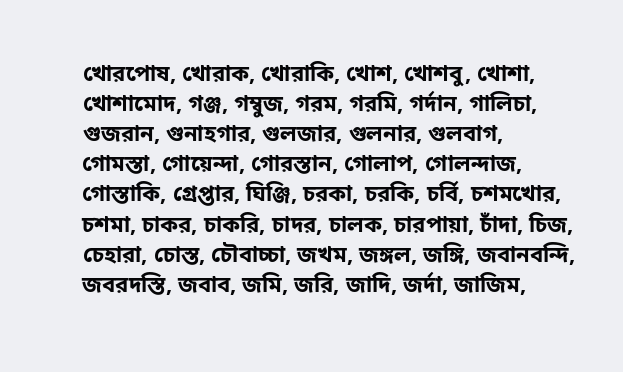খোরপোষ, খোরাক, খোরাকি, খোশ, খোশবু, খোশা, খোশামোদ, গঞ্জ, গম্বুজ, গরম, গরমি, গর্দান, গালিচা, গুজরান, গুনাহগার, গুলজার, গুলনার, গুলবাগ, গোমস্তা, গোয়েন্দা, গোরস্তান, গোলাপ, গোলন্দাজ, গোস্তাকি, গ্রেপ্তার, ঘিঞ্জি, চরকা, চরকি, চর্বি, চশমখোর, চশমা, চাকর, চাকরি, চাদর, চালক, চারপায়া, চাঁদা, চিজ, চেহারা, চোস্ত, চৌবাচ্চা, জখম, জঙ্গল, জঙ্গি, জবানবন্দি, জবরদস্তি, জবাব, জমি, জরি, জাদি, জর্দা, জাজিম,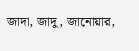জাদা, জাদু, জানোয়ার,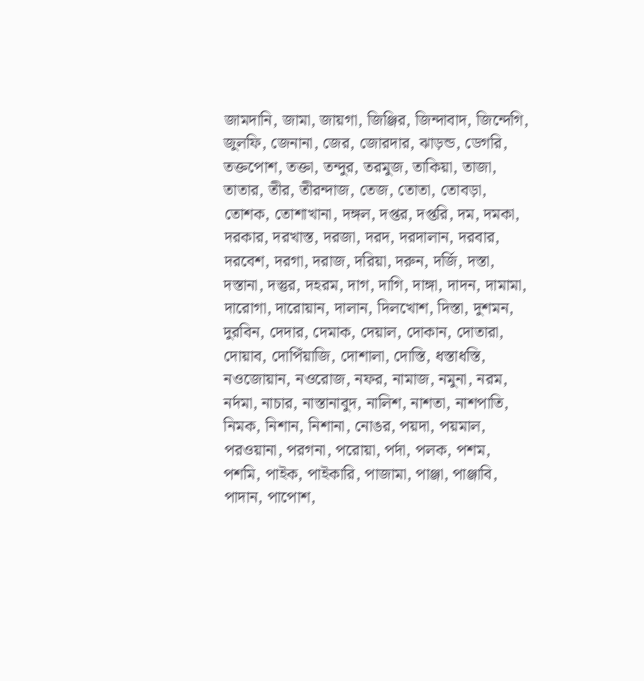জামদানি, জামা, জায়গা, জিঞ্জির, জিন্দাবাদ, জিন্দেগি, জুলফি, জেনানা, জের, জোরদার, ঝাড়ন্ড, ডেগরি, তক্তপোশ, তক্তা, তন্দুর, তরমুজ, তাকিয়া, তাজা, তাতার, তীর, তীরন্দাজ, তেজ, তোতা, তোবড়া, তোশক, তোশাখানা, দঙ্গল, দপ্তর, দপ্তরি, দম, দমকা, দরকার, দরখাস্ত, দরজা, দরদ, দরদালান, দরবার, দরবেশ, দরগা, দরাজ, দরিয়া, দরুন, দর্জি, দস্তা, দস্তানা, দস্তুর, দহরম, দাগ, দাগি, দাঙ্গা, দাদন, দামামা, দারোগা, দারোয়ান, দালান, দিলখোশ, দিস্তা, দুশমন, দুরবিন, দেদার, দেমাক, দেয়াল, দোকান, দোতারা, দোয়াব, দোপিঁয়াজি, দোশালা, দোস্তি, ধস্তাধস্তি, নওজোয়ান, নওরোজ, নফর, নামাজ, নমুনা, নরম, নর্দমা, নাচার, নাস্তানাবুদ, নালিশ, নাশতা, নাশপাতি, নিমক, নিশান, নিশানা, নোঙর, পয়দা, পয়মাল, পরওয়ানা, পরগনা, পরোয়া, পর্দা, পলক, পশম, পশমি, পাইক, পাইকারি, পাজামা, পাঞ্জা, পাঞ্জাবি, পাদান, পাপোশ,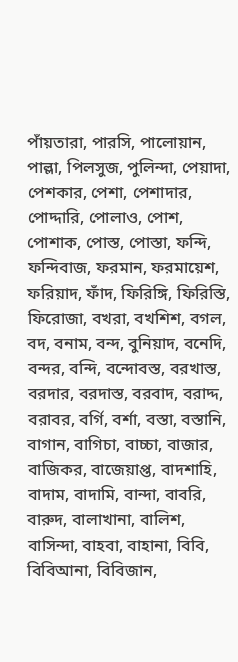পাঁয়তারা, পারসি, পালোয়ান, পাল্লা, পিলসুজ, পুলিন্দা, পেয়াদা, পেশকার, পেশা, পেশাদার, পোদ্দারি, পোলাও, পোশ, পোশাক, পোস্ত, পোস্তা, ফন্দি, ফন্দিবাজ, ফরমান, ফরমায়েশ, ফরিয়াদ, ফাঁদ, ফিরিঙ্গি, ফিরিস্তি, ফিরোজা, বখরা, বখশিশ, বগল, বদ, বনাম, বন্দ, বুনিয়াদ, বনেদি, বন্দর, বন্দি, বন্দোবস্ত, বরখাস্ত, বরদার, বরদাস্ত, বরবাদ, বরাদ্দ, বরাবর, বর্গি, বর্শা, বস্তা, বস্তানি, বাগান, বাগিচা, বাচ্চা, বাজার, বাজিকর, বাজেয়াপ্ত, বাদশাহি, বাদাম, বাদামি, বান্দা, বাবরি, বারুদ, বালাখানা, বালিশ, বাসিন্দা, বাহবা, বাহানা, বিবি, বিবিআনা, বিবিজান,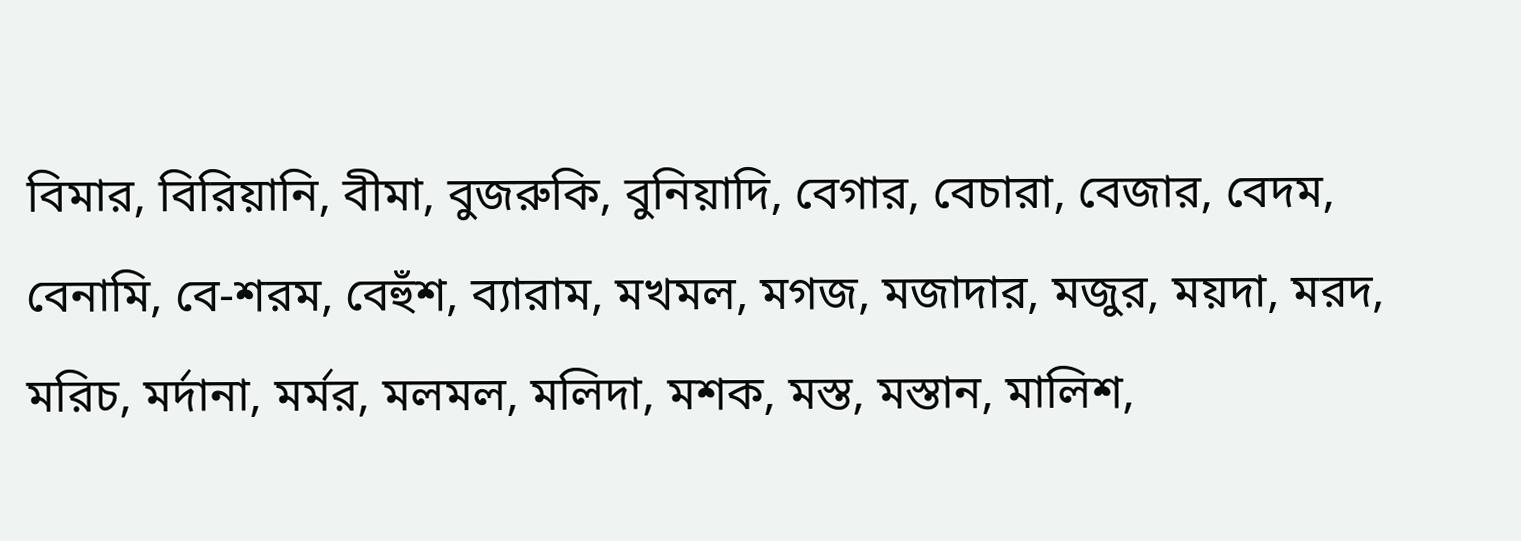বিমার, বিরিয়ানি, বীমা, বুজরুকি, বুনিয়াদি, বেগার, বেচারা, বেজার, বেদম, বেনামি, বে-শরম, বেহুঁশ, ব্যারাম, মখমল, মগজ, মজাদার, মজুর, ময়দা, মরদ, মরিচ, মর্দানা, মর্মর, মলমল, মলিদা, মশক, মস্ত, মস্তান, মালিশ,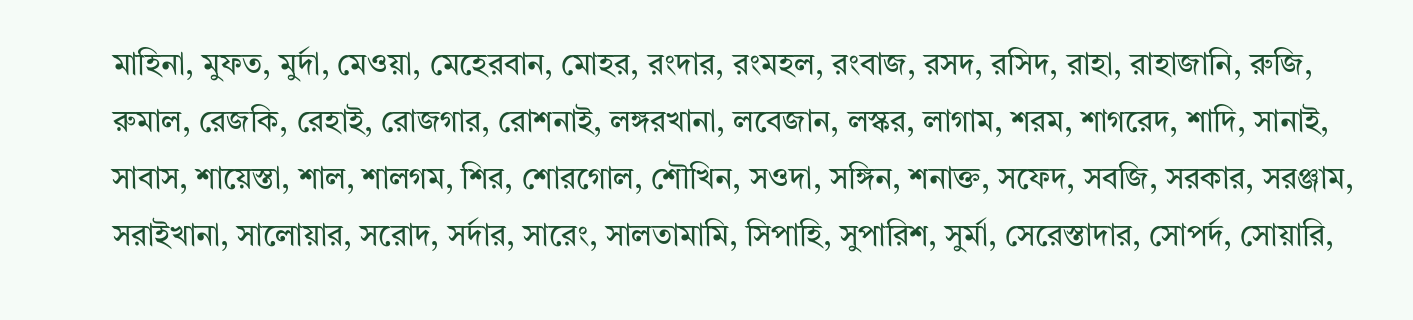মাহিনা, মুফত, মুর্দা, মেওয়া, মেহেরবান, মোহর, রংদার, রংমহল, রংবাজ, রসদ, রসিদ, রাহা, রাহাজানি, রুজি, রুমাল, রেজকি, রেহাই, রোজগার, রোশনাই, লঙ্গরখানা, লবেজান, লস্কর, লাগাম, শরম, শাগরেদ, শাদি, সানাই, সাবাস, শায়েস্তা, শাল, শালগম, শির, শোরগোল, শৌখিন, সওদা, সঙ্গিন, শনাক্ত, সফেদ, সবজি, সরকার, সরঞ্জাম, সরাইখানা, সালোয়ার, সরোদ, সর্দার, সারেং, সালতামামি, সিপাহি, সুপারিশ, সুর্মা, সেরেস্তাদার, সোপর্দ, সোয়ারি,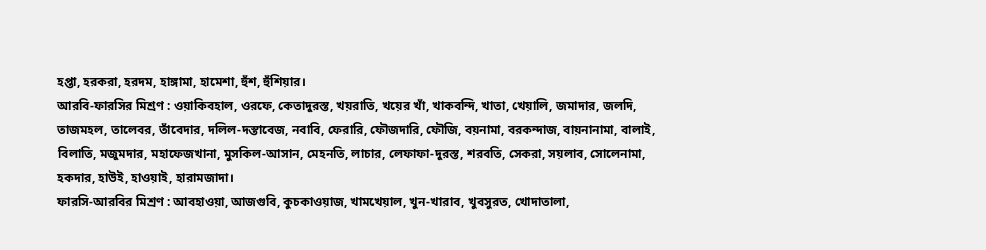হপ্তা, হরকরা, হরদম, হাঙ্গামা, হামেশা, হুঁশ, হুঁশিয়ার।
আরবি-ফারসির মিশ্রণ : ওয়াকিবহাল, ওরফে, কেতাদুরস্ত, খয়রাতি, খয়ের খাঁ, খাকবন্দি, খাতা, খেয়ালি, জমাদার, জলদি, তাজমহল, তালেবর, তাঁবেদার, দলিল-দস্তাবেজ, নবাবি, ফেরারি, ফৌজদারি, ফৌজি, বয়নামা, বরকন্দাজ, বায়নানামা, বালাই, বিলাতি, মজুমদার, মহাফেজখানা, মুসকিল-আসান, মেহনতি, লাচার, লেফাফা-দুরস্ত, শরবতি, সেকরা, সয়লাব, সোলেনামা, হকদার, হাউই, হাওয়াই, হারামজাদা।
ফারসি-আরবির মিশ্রণ : আবহাওয়া, আজগুবি, কুচকাওয়াজ, খামখেয়াল, খুন-খারাব, খুবসুরত, খোদাতালা,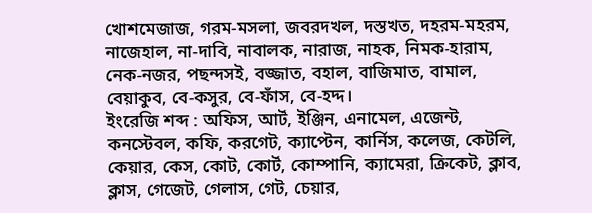খোশমেজাজ, গরম-মসলা, জবরদখল, দস্তখত, দহরম-মহরম, নাজেহাল, না-দাবি, নাবালক, নারাজ, নাহক, নিমক-হারাম, নেক-নজর, পছন্দসই, বজ্জাত, বহাল, বাজিমাত, বামাল, বেয়াকুব, বে-কসুর, বে-ফাঁস, বে-হদ্দ।
ইংরেজি শব্দ : অফিস, আর্ট, ইঞ্জিন, এনামেল, এজেন্ট, কনস্টেবল, কফি, করগেট, ক্যাপ্টেন, কার্নিস, কলেজ, কেটলি, কেয়ার, কেস, কোট, কোর্ট, কোম্পানি, ক্যামেরা, ক্রিকেট, ক্লাব, ক্লাস, গেজেট, গেলাস, গেট, চেয়ার,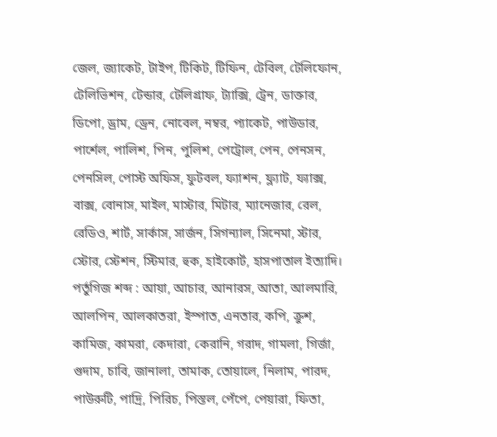জেল, জ্যাকেট, টাইপ, টিকিট, টিফিন, টেবিল, টেলিফোন, টেলিভিশন, টেন্ডার, টেলিগ্রাফ, ট্যাক্সি, ট্রেন, ডাক্তার, ডিপো, ড্রাম, ড্রেন, নোবেল, নম্বর, প্যাকেট, পাউডার, পার্শেল, পালিশ, পিন, পুলিশ, পেট্রোল, পেন, পেনসন, পেনসিল, পোস্ট অফিস, ফুটবল, ফ্যাশন, ফ্ল্যাট, ফ্যাক্স, বাক্স, বোনাস, মাইল, মাস্টার, মিটার, ম্যানেজার, রেল, রেডিও, শার্ট, সার্কাস, সার্জন, সিগন্যাল, সিনেমা, স্টার, স্টোর, স্টেশন, স্টিমার, হুক, হাইকোর্ট, হাসপাতাল ইত্যাদি।
পর্তুগিজ শব্দ : আয়া, আচার, আনারস, আতা, আলমারি, আলপিন, আলকাতরা, ইস্পাত, এনতার, কপি, ক্রুশ, কামিজ, কামরা, কেদারা, কেরানি, গরাদ, গামলা, গির্জা, গুদাম, চাবি, জানালা, তামাক, তোয়ালে, নিলাম, পারদ, পাউরুটি, পাদ্রি, পিরিচ, পিস্তল, পেঁপে, পেয়ারা, ফিতা,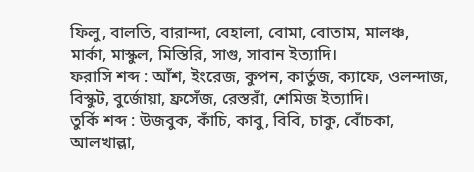ফিলু, বালতি, বারান্দা, বেহালা, বোমা, বোতাম, মালঞ্চ, মার্কা, মাস্কুল, মিস্তিরি, সাগু, সাবান ইত্যাদি।
ফরাসি শব্দ : আঁশ, ইংরেজ, কুপন, কার্তুজ, ক্যাফে, ওলন্দাজ, বিস্কুট, বুর্জোয়া, ফ্রসেঁজ, রেস্তরাঁ, শেমিজ ইত্যাদি।
তুর্কি শব্দ : উজবুক, কাঁচি, কাবু, বিবি, চাকু, বোঁচকা, আলখাল্লা,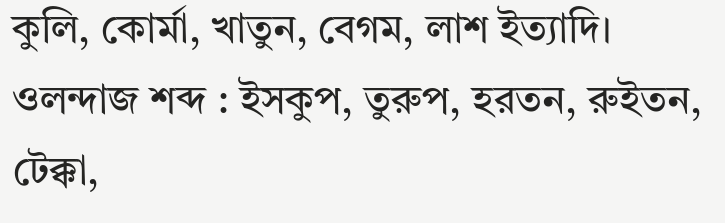কুলি, কোর্মা, খাতুন, বেগম, লাশ ইত্যাদি।
ওলন্দাজ শব্দ : ইসকুপ, তুরুপ, হরতন, রুইতন, টেক্কা,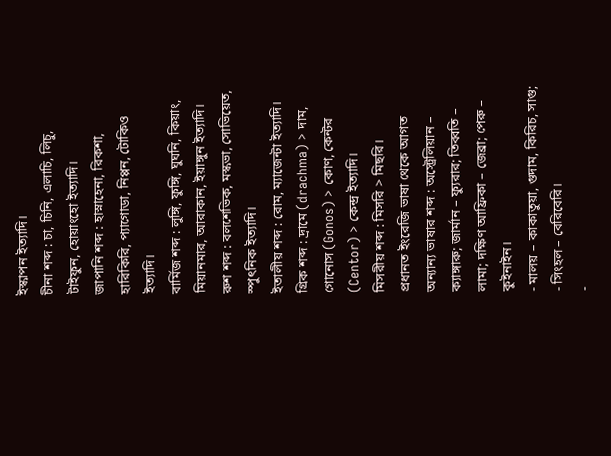ইস্কাপন ইত্যাদি।
চীনা শব্দ : চা, চিনি, এলাচি, লিচু, টাইফুন, হোয়াংহো ইত্যাদি।
জাপানি শব্দ : হাস্নাহেনা, রিকশা, হারিকিরি, প্যাগোডা, নিপ্পন, টোকিও ইত্যাদি।
বার্মিজ শব্দ : লুঙ্গি, ফুঙ্গি, ঘুঘনি, কিয়াং, মিয়ানমার, আরাকান, ইয়াঙ্গুন ইত্যাদি।
রুশ শব্দ : বলশেভিক, মস্কভা, সোভিয়েত, স্পুৎনিক ইত্যাদি।
ইতালীয় শব্দ : রোম, ম্যাজেন্টা ইত্যাদি।
গ্রিক শব্দ : দ্রামে (drachma) > দাম, গোনোস (Gonos) > কোণ, কেন্টর (Centor) > কেন্দ্র ইত্যাদি।
মিসরীয় শব্দ : মিসরি > মিছরি।
প্রধানত ইংরেজি ভাষা থেকে আগত অন্যান্য ভাষার শব্দ : অস্ট্রেলিয়ান – ক্যাঙ্গারু; জার্মান – ফ্যুরার; তিব্বতি – লামা; দক্ষিণ আফ্রিকা – জেব্রা; পেরু – কুইনাইন।
- মালয় – কাকাতুয়া, গুদাম, কিরিচ, সাগু;
- সিংহল – বেরিবেরি।
-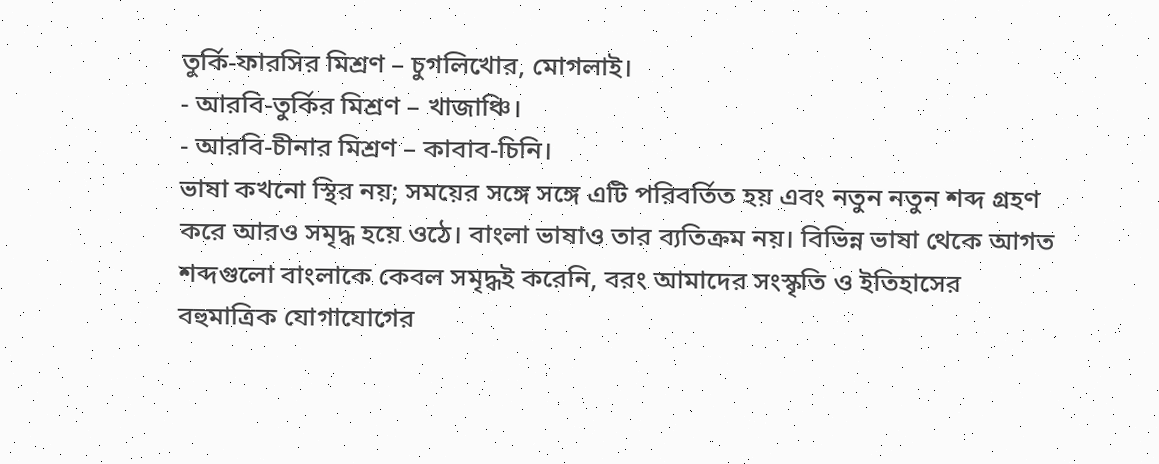তুর্কি-ফারসির মিশ্রণ – চুগলিখোর, মোগলাই।
- আরবি-তুর্কির মিশ্রণ – খাজাঞ্চি।
- আরবি-চীনার মিশ্রণ – কাবাব-চিনি।
ভাষা কখনো স্থির নয়; সময়ের সঙ্গে সঙ্গে এটি পরিবর্তিত হয় এবং নতুন নতুন শব্দ গ্রহণ করে আরও সমৃদ্ধ হয়ে ওঠে। বাংলা ভাষাও তার ব্যতিক্রম নয়। বিভিন্ন ভাষা থেকে আগত শব্দগুলো বাংলাকে কেবল সমৃদ্ধই করেনি, বরং আমাদের সংস্কৃতি ও ইতিহাসের বহুমাত্রিক যোগাযোগের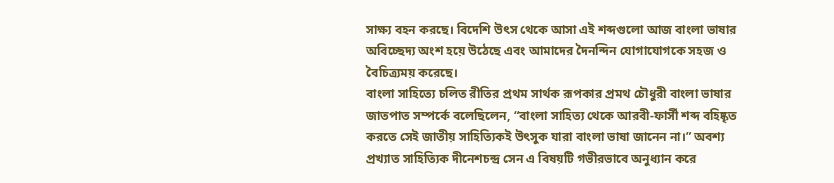সাক্ষ্য বহন করছে। বিদেশি উৎস থেকে আসা এই শব্দগুলো আজ বাংলা ভাষার অবিচ্ছেদ্য অংশ হয়ে উঠেছে এবং আমাদের দৈনন্দিন যোগাযোগকে সহজ ও বৈচিত্র্যময় করেছে।
বাংলা সাহিত্যে চলিত রীতির প্রথম সার্থক রূপকার প্রমথ চৌধুরী বাংলা ভাষার জাতপাত সম্পর্কে বলেছিলেন, “বাংলা সাহিত্য থেকে আরবী-ফার্সী শব্দ বহিষ্কৃত করতে সেই জাতীয় সাহিত্যিকই উৎসুক যারা বাংলা ভাষা জানেন না।” অবশ্য প্রখ্যাত সাহিত্যিক দীনেশচন্দ্র সেন এ বিষয়টি গভীরভাবে অনুধ্যান করে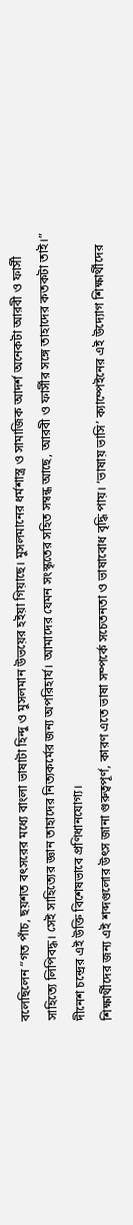বলেছিলেন “গত পাঁচ, ছয়শত বৎসরের মধ্যে বাংলা ভাষাটা হিন্দু ও মুসলমান উভয়ের হইয়া গিয়াছে। মুসলমানের ধর্মশাস্ত্র ও সামাজিক আদর্শ অনেকটা আরবী ও ফার্সী সাহিত্যে লিপিবদ্ধ। সেই সাহিত্যের জ্ঞান তাহাদের নিত্যকর্মের জন্য অপরিহার্য। আমাদের যেমন সংস্কৃতের সহিত সম্বন্ধ আছে, আরবী ও ফার্সীর সঙ্গে তাহাদের কতকটা তাই।” দীনেশ চন্দ্রের এই উক্তি বিশেষভাবে প্রণিধানযোগ্য।
শিক্ষার্থীদের জন্য এই শব্দগুলোর উৎস জানা গুরুত্বপূর্ণ, কারণ এতে ভাষা সম্পর্কে সচেতনতা ও ভাষাবোধ বৃদ্ধি পায়। ‘ভাষায় ভাসি’ ক্যাম্পেইনের এই উদ্যোগ শিক্ষার্থীদের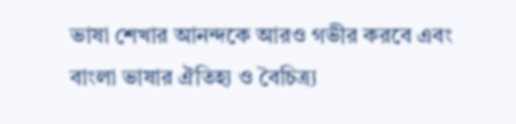ভাষা শেখার আনন্দকে আরও গভীর করবে এবং বাংলা ভাষার ঐতিহ্য ও বৈচিত্র্য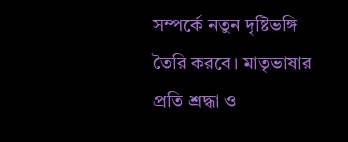সম্পর্কে নতুন দৃষ্টিভঙ্গি তৈরি করবে। মাতৃভাষার প্রতি শ্রদ্ধা ও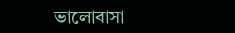ভালোবাসা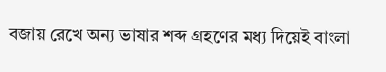বজায় রেখে অন্য ভাষার শব্দ গ্রহণের মধ্য দিয়েই বাংলা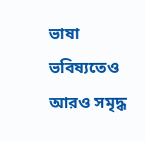ভাষা ভবিষ্যতেও আরও সমৃদ্ধ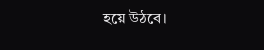হয়ে উঠবে।